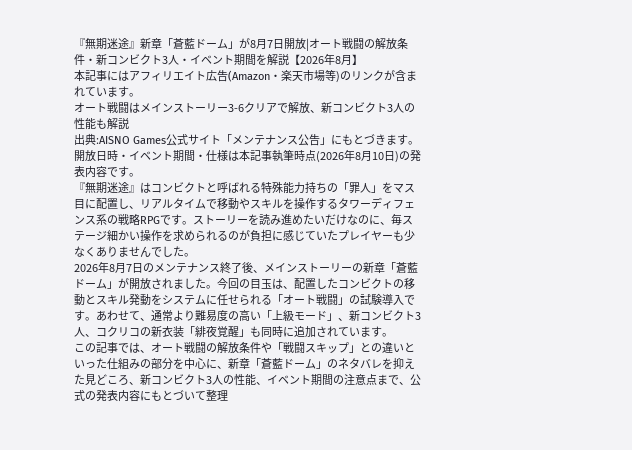『無期迷途』新章「蒼藍ドーム」が8月7日開放|オート戦闘の解放条件・新コンビクト3人・イベント期間を解説【2026年8月】
本記事にはアフィリエイト広告(Amazon・楽天市場等)のリンクが含まれています。
オート戦闘はメインストーリー3-6クリアで解放、新コンビクト3人の性能も解説
出典:AISNO Games公式サイト「メンテナンス公告」にもとづきます。開放日時・イベント期間・仕様は本記事執筆時点(2026年8月10日)の発表内容です。
『無期迷途』はコンビクトと呼ばれる特殊能力持ちの「罪人」をマス目に配置し、リアルタイムで移動やスキルを操作するタワーディフェンス系の戦略RPGです。ストーリーを読み進めたいだけなのに、毎ステージ細かい操作を求められるのが負担に感じていたプレイヤーも少なくありませんでした。
2026年8月7日のメンテナンス終了後、メインストーリーの新章「蒼藍ドーム」が開放されました。今回の目玉は、配置したコンビクトの移動とスキル発動をシステムに任せられる「オート戦闘」の試験導入です。あわせて、通常より難易度の高い「上級モード」、新コンビクト3人、コクリコの新衣装「緋夜覚醒」も同時に追加されています。
この記事では、オート戦闘の解放条件や「戦闘スキップ」との違いといった仕組みの部分を中心に、新章「蒼藍ドーム」のネタバレを抑えた見どころ、新コンビクト3人の性能、イベント期間の注意点まで、公式の発表内容にもとづいて整理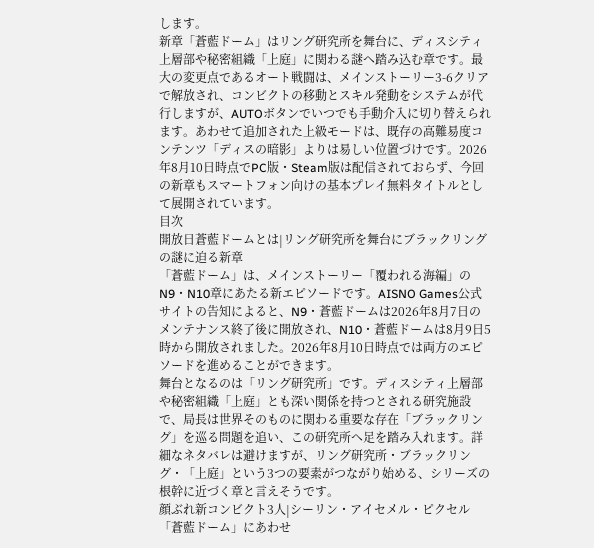します。
新章「蒼藍ドーム」はリング研究所を舞台に、ディスシティ上層部や秘密組織「上庭」に関わる謎へ踏み込む章です。最大の変更点であるオート戦闘は、メインストーリー3-6クリアで解放され、コンビクトの移動とスキル発動をシステムが代行しますが、AUTOボタンでいつでも手動介入に切り替えられます。あわせて追加された上級モードは、既存の高難易度コンテンツ「ディスの暗影」よりは易しい位置づけです。2026年8月10日時点でPC版・Steam版は配信されておらず、今回の新章もスマートフォン向けの基本プレイ無料タイトルとして展開されています。
目次
開放日蒼藍ドームとは|リング研究所を舞台にブラックリングの謎に迫る新章
「蒼藍ドーム」は、メインストーリー「覆われる海編」のN9・N10章にあたる新エピソードです。AISNO Games公式サイトの告知によると、N9・蒼藍ドームは2026年8月7日のメンテナンス終了後に開放され、N10・蒼藍ドームは8月9日5時から開放されました。2026年8月10日時点では両方のエピソードを進めることができます。
舞台となるのは「リング研究所」です。ディスシティ上層部や秘密組織「上庭」とも深い関係を持つとされる研究施設で、局長は世界そのものに関わる重要な存在「ブラックリング」を巡る問題を追い、この研究所へ足を踏み入れます。詳細なネタバレは避けますが、リング研究所・ブラックリング・「上庭」という3つの要素がつながり始める、シリーズの根幹に近づく章と言えそうです。
顔ぶれ新コンビクト3人|シーリン・アイセメル・ピクセル
「蒼藍ドーム」にあわせ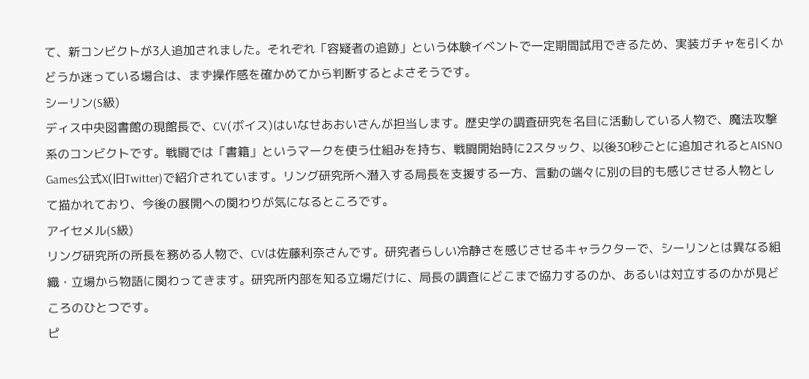て、新コンビクトが3人追加されました。それぞれ「容疑者の追跡」という体験イベントで一定期間試用できるため、実装ガチャを引くかどうか迷っている場合は、まず操作感を確かめてから判断するとよさそうです。
シーリン(S級)
ディス中央図書館の現館長で、CV(ボイス)はいなせあおいさんが担当します。歴史学の調査研究を名目に活動している人物で、魔法攻撃系のコンビクトです。戦闘では「書籍」というマークを使う仕組みを持ち、戦闘開始時に2スタック、以後30秒ごとに追加されるとAISNO Games公式X(旧Twitter)で紹介されています。リング研究所へ潜入する局長を支援する一方、言動の端々に別の目的も感じさせる人物として描かれており、今後の展開への関わりが気になるところです。
アイセメル(S級)
リング研究所の所長を務める人物で、CVは佐藤利奈さんです。研究者らしい冷静さを感じさせるキャラクターで、シーリンとは異なる組織・立場から物語に関わってきます。研究所内部を知る立場だけに、局長の調査にどこまで協力するのか、あるいは対立するのかが見どころのひとつです。
ピ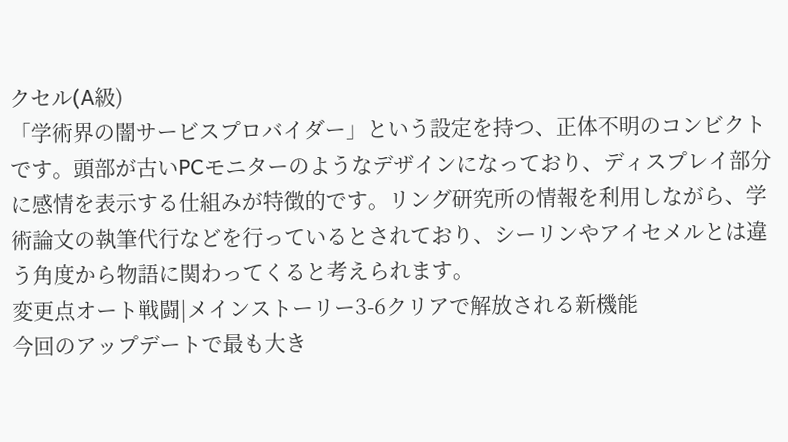クセル(A級)
「学術界の闇サービスプロバイダー」という設定を持つ、正体不明のコンビクトです。頭部が古いPCモニターのようなデザインになっており、ディスプレイ部分に感情を表示する仕組みが特徴的です。リング研究所の情報を利用しながら、学術論文の執筆代行などを行っているとされており、シーリンやアイセメルとは違う角度から物語に関わってくると考えられます。
変更点オート戦闘|メインストーリー3-6クリアで解放される新機能
今回のアップデートで最も大き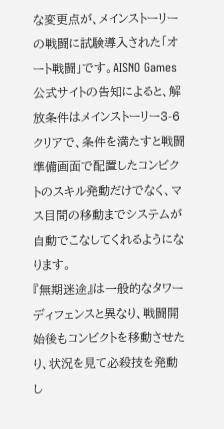な変更点が、メインストーリーの戦闘に試験導入された「オート戦闘」です。AISNO Games公式サイトの告知によると、解放条件はメインストーリー3-6クリアで、条件を満たすと戦闘準備画面で配置したコンビクトのスキル発動だけでなく、マス目間の移動までシステムが自動でこなしてくれるようになります。
『無期迷途』は一般的なタワーディフェンスと異なり、戦闘開始後もコンビクトを移動させたり、状況を見て必殺技を発動し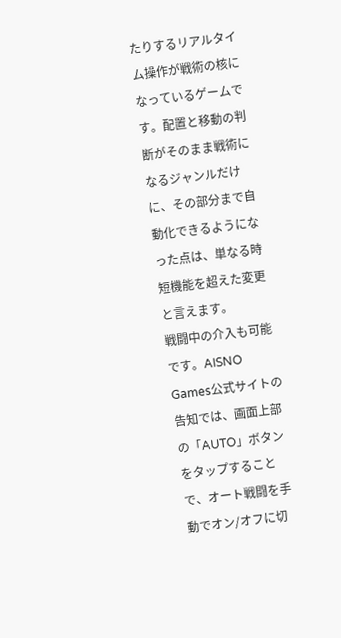たりするリアルタイム操作が戦術の核になっているゲームです。配置と移動の判断がそのまま戦術になるジャンルだけに、その部分まで自動化できるようになった点は、単なる時短機能を超えた変更と言えます。
戦闘中の介入も可能です。AISNO Games公式サイトの告知では、画面上部の「AUTO」ボタンをタップすることで、オート戦闘を手動でオン/オフに切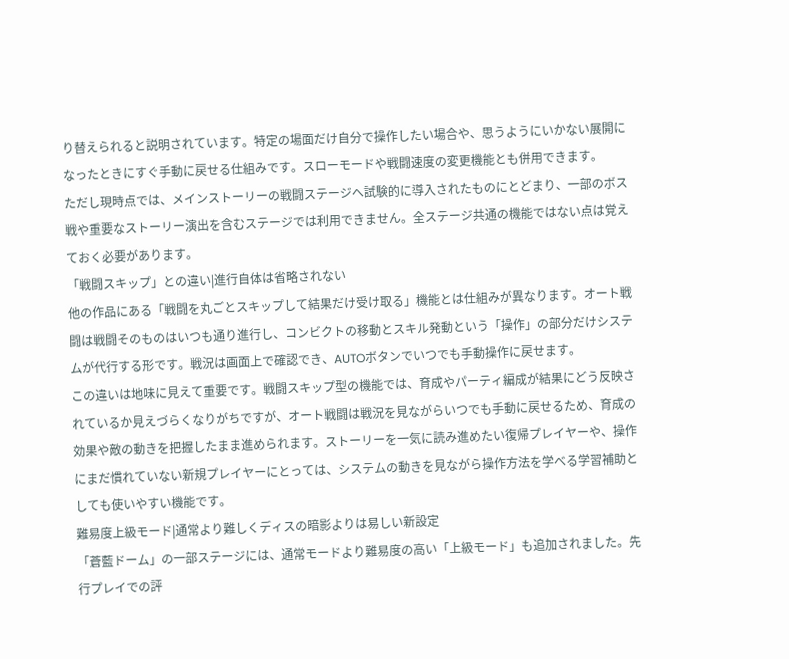り替えられると説明されています。特定の場面だけ自分で操作したい場合や、思うようにいかない展開になったときにすぐ手動に戻せる仕組みです。スローモードや戦闘速度の変更機能とも併用できます。
ただし現時点では、メインストーリーの戦闘ステージへ試験的に導入されたものにとどまり、一部のボス戦や重要なストーリー演出を含むステージでは利用できません。全ステージ共通の機能ではない点は覚えておく必要があります。
「戦闘スキップ」との違い|進行自体は省略されない
他の作品にある「戦闘を丸ごとスキップして結果だけ受け取る」機能とは仕組みが異なります。オート戦闘は戦闘そのものはいつも通り進行し、コンビクトの移動とスキル発動という「操作」の部分だけシステムが代行する形です。戦況は画面上で確認でき、AUTOボタンでいつでも手動操作に戻せます。
この違いは地味に見えて重要です。戦闘スキップ型の機能では、育成やパーティ編成が結果にどう反映されているか見えづらくなりがちですが、オート戦闘は戦況を見ながらいつでも手動に戻せるため、育成の効果や敵の動きを把握したまま進められます。ストーリーを一気に読み進めたい復帰プレイヤーや、操作にまだ慣れていない新規プレイヤーにとっては、システムの動きを見ながら操作方法を学べる学習補助としても使いやすい機能です。
難易度上級モード|通常より難しくディスの暗影よりは易しい新設定
「蒼藍ドーム」の一部ステージには、通常モードより難易度の高い「上級モード」も追加されました。先行プレイでの評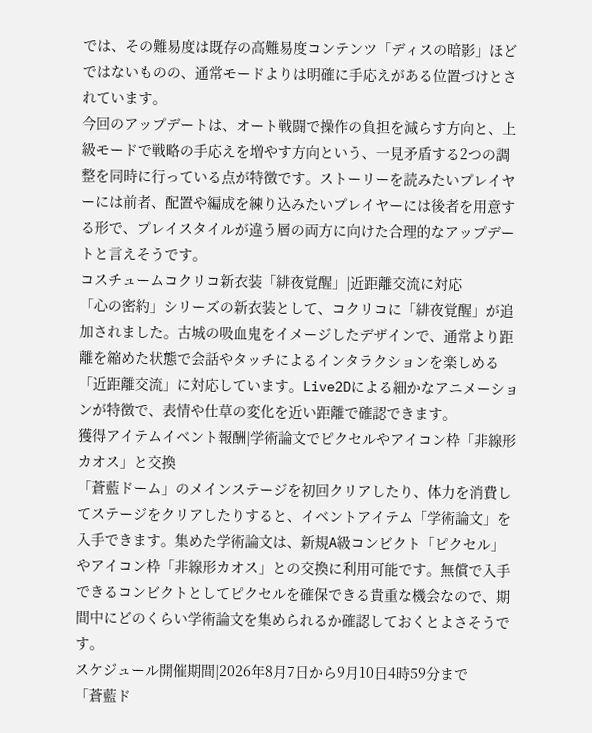では、その難易度は既存の高難易度コンテンツ「ディスの暗影」ほどではないものの、通常モードよりは明確に手応えがある位置づけとされています。
今回のアップデートは、オート戦闘で操作の負担を減らす方向と、上級モードで戦略の手応えを増やす方向という、一見矛盾する2つの調整を同時に行っている点が特徴です。ストーリーを読みたいプレイヤーには前者、配置や編成を練り込みたいプレイヤーには後者を用意する形で、プレイスタイルが違う層の両方に向けた合理的なアップデートと言えそうです。
コスチュームコクリコ新衣装「緋夜覚醒」|近距離交流に対応
「心の密約」シリーズの新衣装として、コクリコに「緋夜覚醒」が追加されました。古城の吸血鬼をイメージしたデザインで、通常より距離を縮めた状態で会話やタッチによるインタラクションを楽しめる「近距離交流」に対応しています。Live2Dによる細かなアニメーションが特徴で、表情や仕草の変化を近い距離で確認できます。
獲得アイテムイベント報酬|学術論文でピクセルやアイコン枠「非線形カオス」と交換
「蒼藍ドーム」のメインステージを初回クリアしたり、体力を消費してステージをクリアしたりすると、イベントアイテム「学術論文」を入手できます。集めた学術論文は、新規A級コンビクト「ピクセル」やアイコン枠「非線形カオス」との交換に利用可能です。無償で入手できるコンビクトとしてピクセルを確保できる貴重な機会なので、期間中にどのくらい学術論文を集められるか確認しておくとよさそうです。
スケジュール開催期間|2026年8月7日から9月10日4時59分まで
「蒼藍ド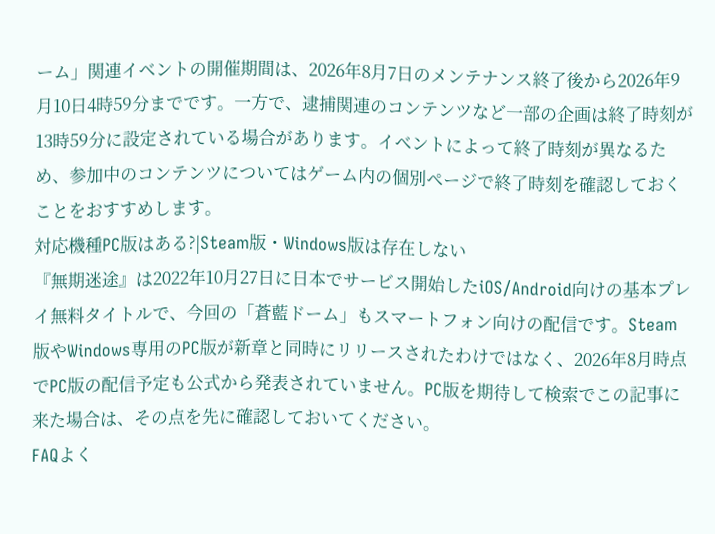ーム」関連イベントの開催期間は、2026年8月7日のメンテナンス終了後から2026年9月10日4時59分までです。一方で、逮捕関連のコンテンツなど一部の企画は終了時刻が13時59分に設定されている場合があります。イベントによって終了時刻が異なるため、参加中のコンテンツについてはゲーム内の個別ページで終了時刻を確認しておくことをおすすめします。
対応機種PC版はある?|Steam版・Windows版は存在しない
『無期迷途』は2022年10月27日に日本でサービス開始したiOS/Android向けの基本プレイ無料タイトルで、今回の「蒼藍ドーム」もスマートフォン向けの配信です。Steam版やWindows専用のPC版が新章と同時にリリースされたわけではなく、2026年8月時点でPC版の配信予定も公式から発表されていません。PC版を期待して検索でこの記事に来た場合は、その点を先に確認しておいてください。
FAQよく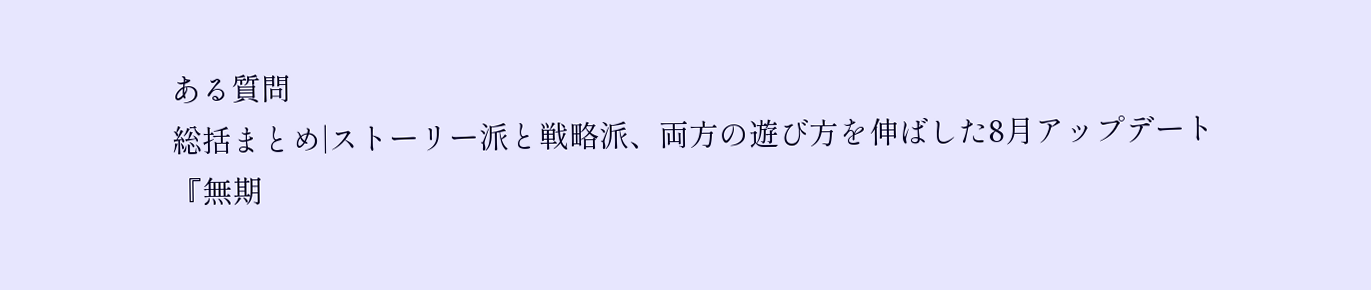ある質問
総括まとめ|ストーリー派と戦略派、両方の遊び方を伸ばした8月アップデート
『無期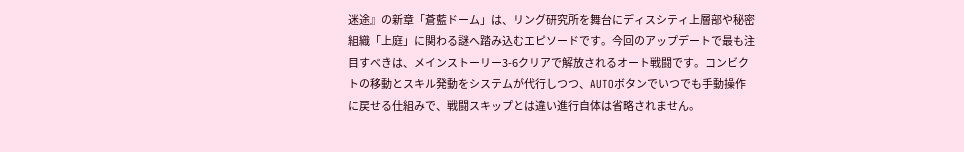迷途』の新章「蒼藍ドーム」は、リング研究所を舞台にディスシティ上層部や秘密組織「上庭」に関わる謎へ踏み込むエピソードです。今回のアップデートで最も注目すべきは、メインストーリー3-6クリアで解放されるオート戦闘です。コンビクトの移動とスキル発動をシステムが代行しつつ、AUTOボタンでいつでも手動操作に戻せる仕組みで、戦闘スキップとは違い進行自体は省略されません。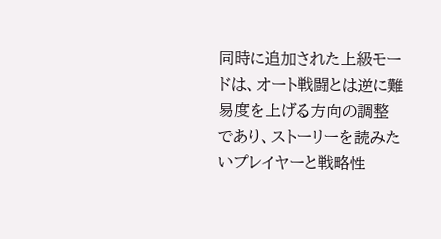同時に追加された上級モードは、オート戦闘とは逆に難易度を上げる方向の調整であり、ストーリーを読みたいプレイヤーと戦略性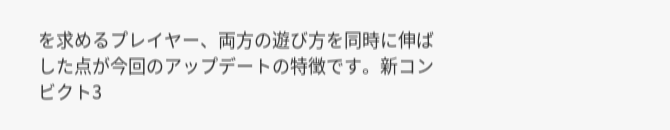を求めるプレイヤー、両方の遊び方を同時に伸ばした点が今回のアップデートの特徴です。新コンビクト3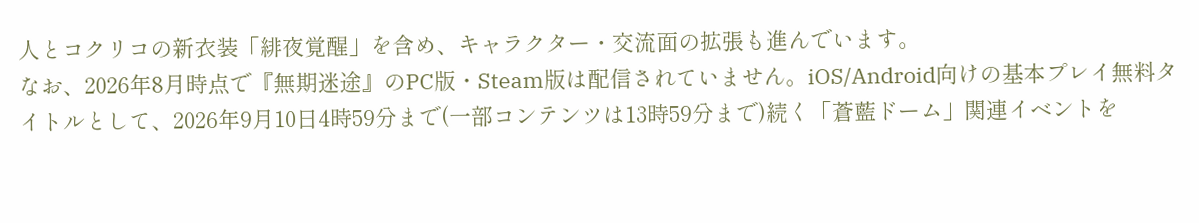人とコクリコの新衣装「緋夜覚醒」を含め、キャラクター・交流面の拡張も進んでいます。
なお、2026年8月時点で『無期迷途』のPC版・Steam版は配信されていません。iOS/Android向けの基本プレイ無料タイトルとして、2026年9月10日4時59分まで(一部コンテンツは13時59分まで)続く「蒼藍ドーム」関連イベントを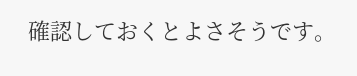確認しておくとよさそうです。